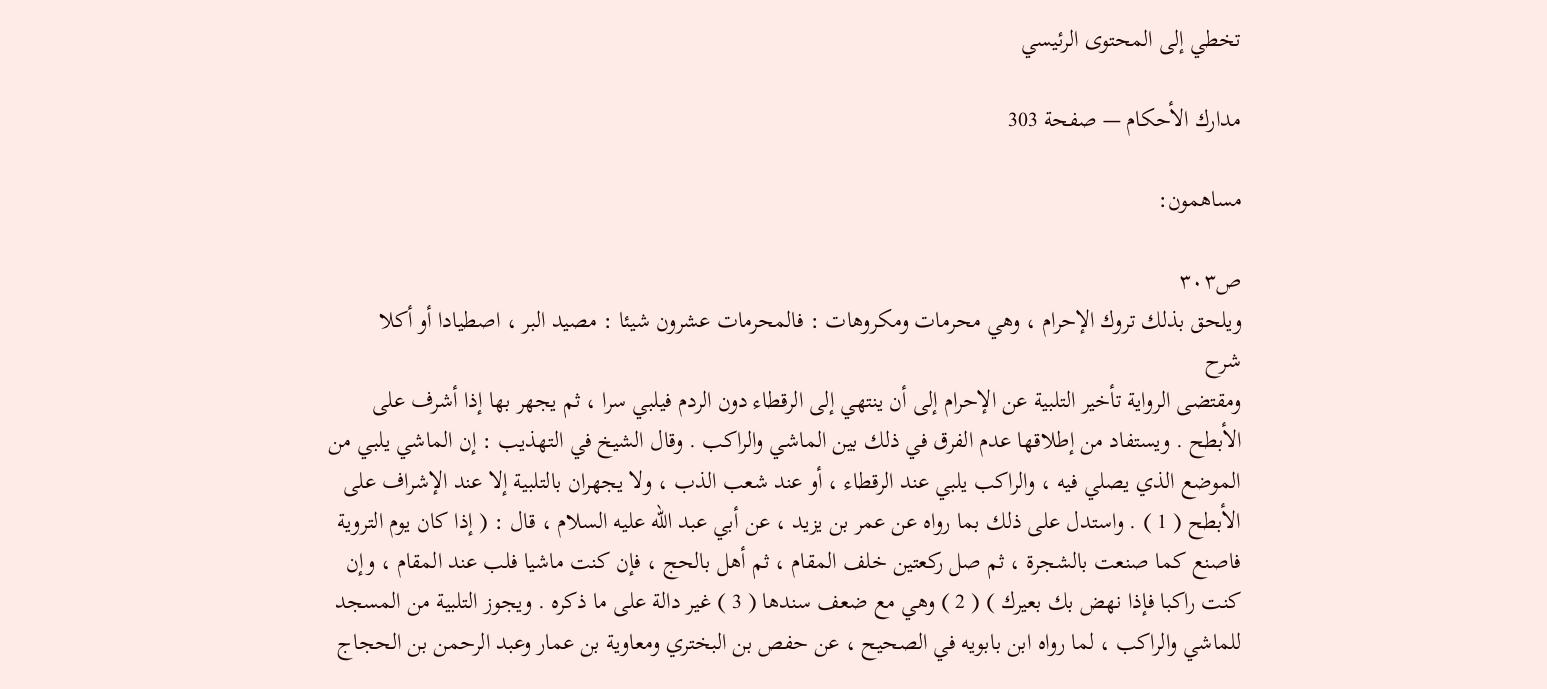تخطي إلى المحتوى الرئيسي

مدارك الأحكام — صفحة 303

مساهمون:

ص٣٠٣
ويلحق بذلك تروك الإحرام ، وهي محرمات ومكروهات : فالمحرمات عشرون شيئا : مصيد البر ، اصطيادا أو أكلا
شرح
ومقتضى الرواية تأخير التلبية عن الإحرام إلى أن ينتهي إلى الرقطاء دون الردم فيلبي سرا ، ثم يجهر بها إذا أشرف على الأبطح . ويستفاد من إطلاقها عدم الفرق في ذلك بين الماشي والراكب . وقال الشيخ في التهذيب : إن الماشي يلبي من الموضع الذي يصلي فيه ، والراكب يلبي عند الرقطاء ، أو عند شعب الذب ، ولا يجهران بالتلبية إلا عند الإشراف على الأبطح ( 1 ) . واستدل على ذلك بما رواه عن عمر بن يزيد ، عن أبي عبد الله عليه السلام ، قال : ( إذا كان يوم التروية فاصنع كما صنعت بالشجرة ، ثم صل ركعتين خلف المقام ، ثم أهل بالحج ، فإن كنت ماشيا فلب عند المقام ، وإن كنت راكبا فإذا نهض بك بعيرك ) ( 2 ) وهي مع ضعف سندها ( 3 ) غير دالة على ما ذكره . ويجوز التلبية من المسجد للماشي والراكب ، لما رواه ابن بابويه في الصحيح ، عن حفص بن البختري ومعاوية بن عمار وعبد الرحمن بن الحجاج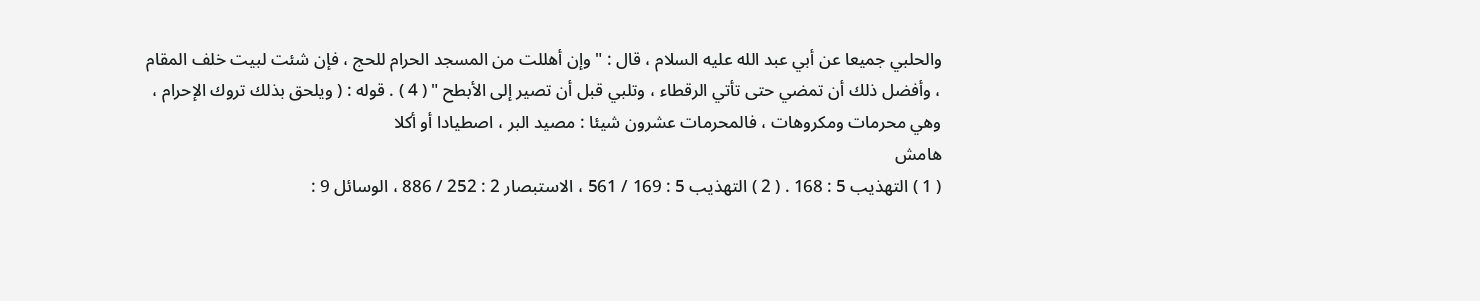والحلبي جميعا عن أبي عبد الله عليه السلام ، قال : " وإن أهللت من المسجد الحرام للحج ، فإن شئت لبيت خلف المقام ، وأفضل ذلك أن تمضي حتى تأتي الرقطاء ، وتلبي قبل أن تصير إلى الأبطح " ( 4 ) . قوله : ( ويلحق بذلك تروك الإحرام ، وهي محرمات ومكروهات ، فالمحرمات عشرون شيئا : مصيد البر ، اصطيادا أو أكلا
هامش
( 1 ) التهذيب 5 : 168 . ( 2 ) التهذيب 5 : 169 / 561 ، الاستبصار 2 : 252 / 886 ، الوسائل 9 :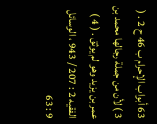63 أبواب الإحرام ب 46 ح 2 . ( 3 ) لأن من جملة رجالها محمد بن عمر بن يزيد وهو لم يوثق . ( 4 ) الفقيه 2 : 207 / 943 ، الوسائل 9 : 63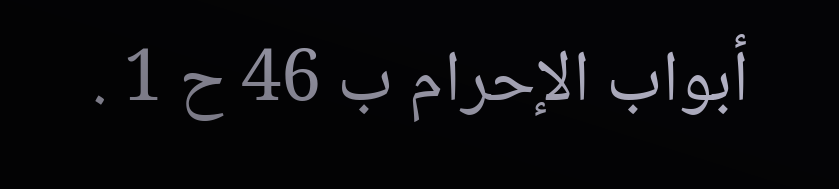أبواب الإحرام ب 46 ح 1 .